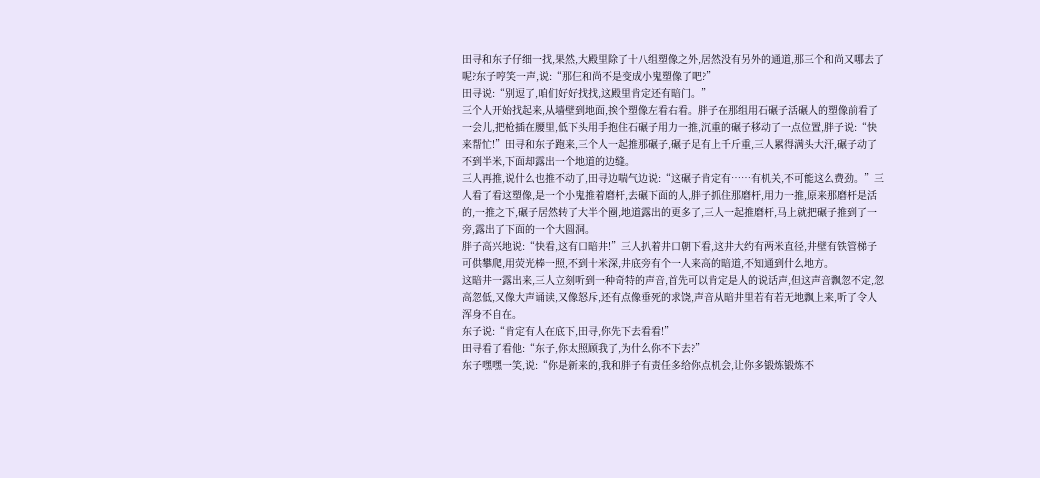田寻和东子仔细一找,果然,大殿里除了十八组塑像之外,居然没有另外的通道,那三个和尚又哪去了呢?东子哼笑一声,说:“那仨和尚不是变成小鬼塑像了吧?”
田寻说:“别逗了,咱们好好找找,这殿里肯定还有暗门。”
三个人开始找起来,从墙壁到地面,挨个塑像左看右看。胖子在那组用石碾子活碾人的塑像前看了一会儿,把枪插在腰里,低下头用手抱住石碾子用力一推,沉重的碾子移动了一点位置,胖子说:“快来帮忙!”田寻和东子跑来,三个人一起推那碾子,碾子足有上千斤重,三人累得满头大汗,碾子动了不到半米,下面却露出一个地道的边缝。
三人再推,说什么也推不动了,田寻边喘气边说:“这碾子肯定有……有机关,不可能这么费劲。”三人看了看这塑像,是一个小鬼推着磨杆,去碾下面的人,胖子抓住那磨杆,用力一推,原来那磨杆是活的,一推之下,碾子居然转了大半个圈,地道露出的更多了,三人一起推磨杆,马上就把碾子推到了一旁,露出了下面的一个大圆洞。
胖子高兴地说:“快看,这有口暗井!”三人扒着井口朝下看,这井大约有两米直径,井壁有铁管梯子可供攀爬,用荧光棒一照,不到十米深,井底旁有个一人来高的暗道,不知通到什么地方。
这暗井一露出来,三人立刻听到一种奇特的声音,首先可以肯定是人的说话声,但这声音飘忽不定,忽高忽低,又像大声诵读,又像怒斥,还有点像垂死的求饶,声音从暗井里若有若无地飘上来,听了令人浑身不自在。
东子说:“肯定有人在底下,田寻,你先下去看看!”
田寻看了看他:“东子,你太照顾我了,为什么你不下去?”
东子嘿嘿一笑,说:“你是新来的,我和胖子有责任多给你点机会,让你多锻炼锻炼不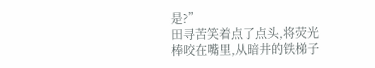是?”
田寻苦笑着点了点头,将荧光棒咬在嘴里,从暗井的铁梯子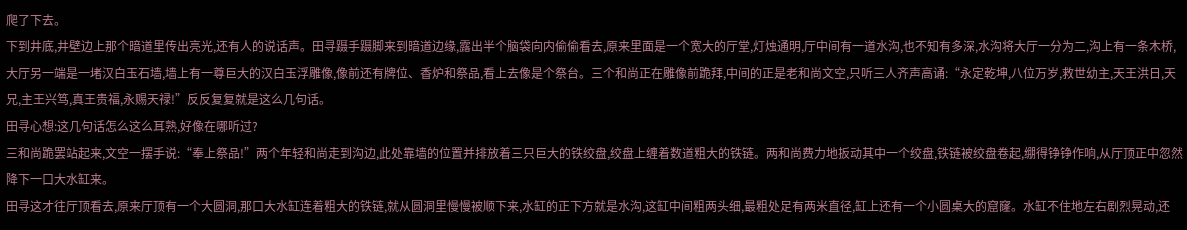爬了下去。
下到井底,井壁边上那个暗道里传出亮光,还有人的说话声。田寻蹑手蹑脚来到暗道边缘,露出半个脑袋向内偷偷看去,原来里面是一个宽大的厅堂,灯烛通明,厅中间有一道水沟,也不知有多深,水沟将大厅一分为二,沟上有一条木桥,大厅另一端是一堵汉白玉石墙,墙上有一尊巨大的汉白玉浮雕像,像前还有牌位、香炉和祭品,看上去像是个祭台。三个和尚正在雕像前跪拜,中间的正是老和尚文空,只听三人齐声高诵:“永定乾坤,八位万岁,救世幼主,天王洪日,天兄,主王兴笃,真王贵福,永赐天禄!”反反复复就是这么几句话。
田寻心想:这几句话怎么这么耳熟,好像在哪听过?
三和尚跪罢站起来,文空一摆手说:“奉上祭品!”两个年轻和尚走到沟边,此处靠墙的位置并排放着三只巨大的铁绞盘,绞盘上缠着数道粗大的铁链。两和尚费力地扳动其中一个绞盘,铁链被绞盘卷起,绷得铮铮作响,从厅顶正中忽然降下一口大水缸来。
田寻这才往厅顶看去,原来厅顶有一个大圆洞,那口大水缸连着粗大的铁链,就从圆洞里慢慢被顺下来,水缸的正下方就是水沟,这缸中间粗两头细,最粗处足有两米直径,缸上还有一个小圆桌大的窟窿。水缸不住地左右剧烈晃动,还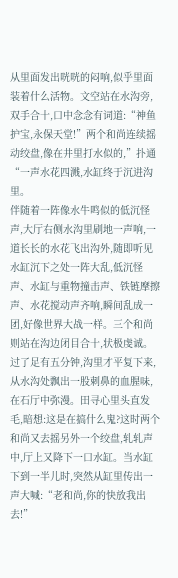从里面发出咣咣的闷响,似乎里面装着什么活物。文空站在水沟旁,双手合十,口中念念有词道:“神鱼护宝,永保天堂!”两个和尚连续摇动绞盘,像在井里打水似的,”扑通“一声水花四溅,水缸终于沉进沟里。
伴随着一阵像水牛鸣似的低沉怪声,大厅右侧水沟里刷地一声响,一道长长的水花飞出沟外,随即听见水缸沉下之处一阵大乱,低沉怪声、水缸与重物撞击声、铁链摩擦声、水花搅动声齐响,瞬间乱成一团,好像世界大战一样。三个和尚则站在沟边闭目合十,状极虔诚。过了足有五分钟,沟里才平复下来,从水沟处飘出一股刺鼻的血腥味,在石厅中弥漫。田寻心里头直发毛,暗想:这是在搞什么鬼?这时两个和尚又去摇另外一个绞盘,轧轧声中,厅上又降下一口水缸。当水缸下到一半儿时,突然从缸里传出一声大喊:“老和尚,你的快放我出去!”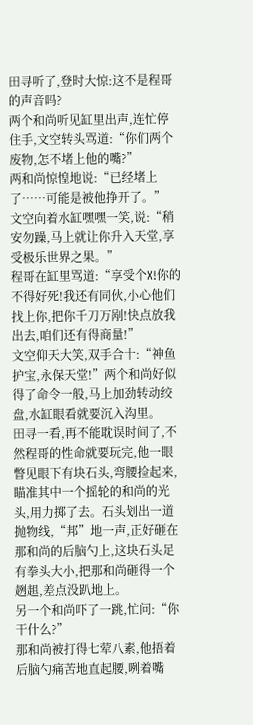田寻听了,登时大惊:这不是程哥的声音吗?
两个和尚听见缸里出声,连忙停住手,文空转头骂道:“你们两个废物,怎不堵上他的嘴?”
两和尚惊惶地说:“已经堵上了……可能是被他挣开了。”
文空向着水缸嘿嘿一笑,说:“稍安勿躁,马上就让你升入天堂,享受极乐世界之果。”
程哥在缸里骂道:“享受个X!你的不得好死!我还有同伙,小心他们找上你,把你千刀万剐!快点放我出去,咱们还有得商量!”
文空仰天大笑,双手合十:“神鱼护宝,永保天堂!”两个和尚好似得了命令一般,马上加劲转动绞盘,水缸眼看就要沉入沟里。
田寻一看,再不能耽误时间了,不然程哥的性命就要玩完,他一眼瞥见眼下有块石头,弯腰捡起来,瞄准其中一个摇轮的和尚的光头,用力掷了去。石头划出一道抛物线,“邦”地一声,正好砸在那和尚的后脑勺上,这块石头足有拳头大小,把那和尚砸得一个趔趄,差点没趴地上。
另一个和尚吓了一跳,忙问:“你干什么?”
那和尚被打得七荤八素,他捂着后脑勺痛苦地直起腰,咧着嘴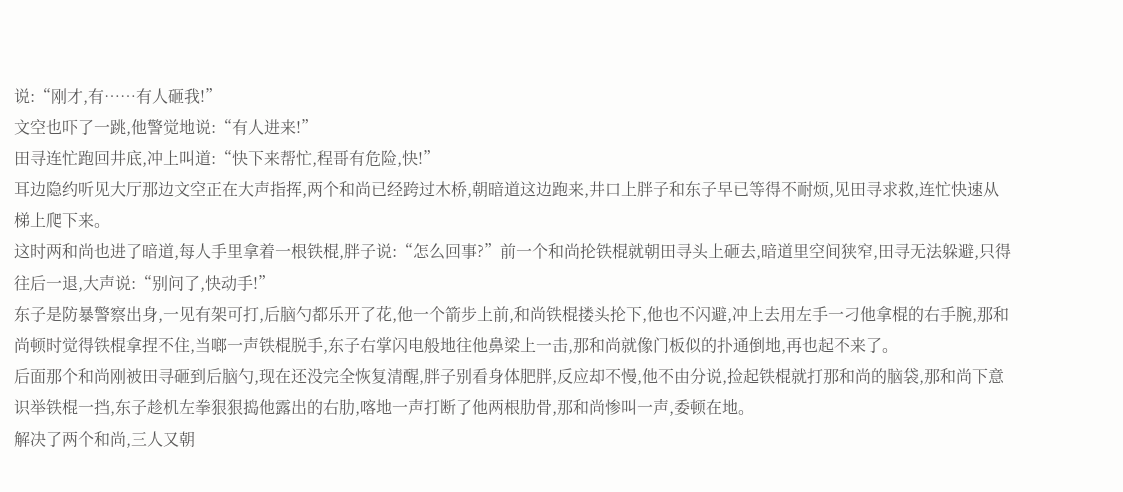说:“刚才,有……有人砸我!”
文空也吓了一跳,他警觉地说:“有人进来!”
田寻连忙跑回井底,冲上叫道:“快下来帮忙,程哥有危险,快!”
耳边隐约听见大厅那边文空正在大声指挥,两个和尚已经跨过木桥,朝暗道这边跑来,井口上胖子和东子早已等得不耐烦,见田寻求救,连忙快速从梯上爬下来。
这时两和尚也进了暗道,每人手里拿着一根铁棍,胖子说:“怎么回事?”前一个和尚抡铁棍就朝田寻头上砸去,暗道里空间狭窄,田寻无法躲避,只得往后一退,大声说:“别问了,快动手!”
东子是防暴警察出身,一见有架可打,后脑勺都乐开了花,他一个箭步上前,和尚铁棍搂头抡下,他也不闪避,冲上去用左手一刁他拿棍的右手腕,那和尚顿时觉得铁棍拿捏不住,当啷一声铁棍脱手,东子右掌闪电般地往他鼻梁上一击,那和尚就像门板似的扑通倒地,再也起不来了。
后面那个和尚刚被田寻砸到后脑勺,现在还没完全恢复清醒,胖子别看身体肥胖,反应却不慢,他不由分说,捡起铁棍就打那和尚的脑袋,那和尚下意识举铁棍一挡,东子趁机左拳狠狠捣他露出的右肋,喀地一声打断了他两根肋骨,那和尚惨叫一声,委顿在地。
解决了两个和尚,三人又朝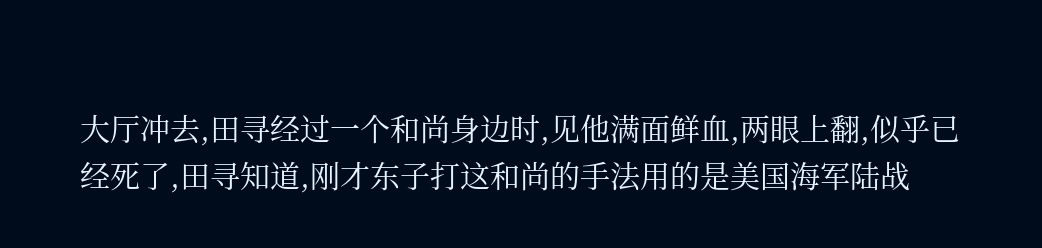大厅冲去,田寻经过一个和尚身边时,见他满面鲜血,两眼上翻,似乎已经死了,田寻知道,刚才东子打这和尚的手法用的是美国海军陆战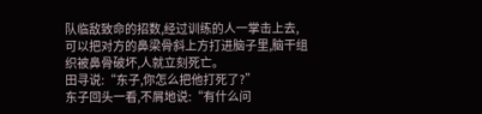队临敌致命的招数,经过训练的人一掌击上去,可以把对方的鼻梁骨斜上方打进脑子里,脑干组织被鼻骨破坏,人就立刻死亡。
田寻说:“东子,你怎么把他打死了?”
东子回头一看,不屑地说:“有什么问